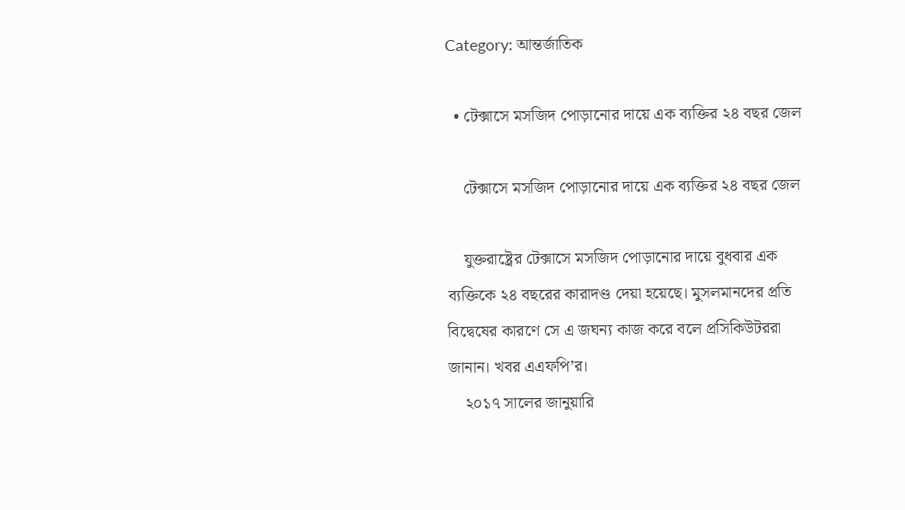Category: আন্তর্জাতিক

  • টেক্সাসে মসজিদ পোড়ানোর দায়ে এক ব্যক্তির ২৪ বছর জেল

    টেক্সাসে মসজিদ পোড়ানোর দায়ে এক ব্যক্তির ২৪ বছর জেল

    যুক্তরাষ্ট্রের টেক্সাসে মসজিদ পোড়ানোর দায়ে বুধবার এক ব্যক্তিকে ২৪ বছরের কারাদণ্ড দেয়া হয়েছে। মুসলমানদের প্রতি বিদ্বেষের কারণে সে এ জঘন্য কাজ করে বলে প্রসিকিউটররা জানান। খবর এএফপি’র।
    ২০১৭ সালের জানুয়ারি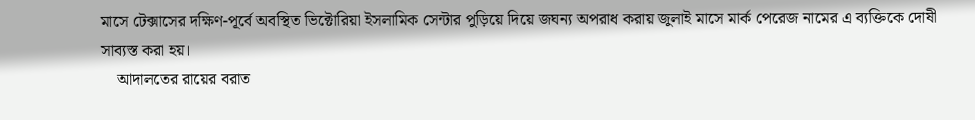মাসে টেক্সাসের দক্ষিণ-পূর্বে অবস্থিত ভিক্টোরিয়া ইসলামিক সেন্টার পুড়িয়ে দিয়ে জঘন্য অপরাধ করায় জুলাই মাসে মার্ক পেরেজ নামের এ ব্যক্তিকে দোষী সাব্যস্ত করা হয়।
    আদালতের রায়ের বরাত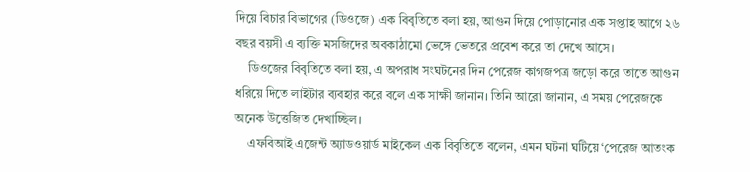দিয়ে বিচার বিভাগের (ডিওজে) এক বিবৃতিতে বলা হয়, আগুন দিয়ে পোড়ানোর এক সপ্তাহ আগে ২৬ বছর বয়সী এ ব্যক্তি মসজিদের অবকাঠামো ভেঙ্গে ভেতরে প্রবেশ করে তা দেখে আসে।
    ডিওজের বিবৃতিতে বলা হয়, এ অপরাধ সংঘটনের দিন পেরেজ কাগজপত্র জড়ো করে তাতে আগুন ধরিয়ে দিতে লাইটার ব্যবহার করে বলে এক সাক্ষী জানান। তিনি আরো জানান, এ সময় পেরেজকে অনেক উত্তেজিত দেখাচ্ছিল।
    এফবিআই এজেন্ট অ্যাডওয়ার্ড মাইকেল এক বিবৃতিতে বলেন, এমন ঘটনা ঘটিয়ে ‘পেরেজ আতংক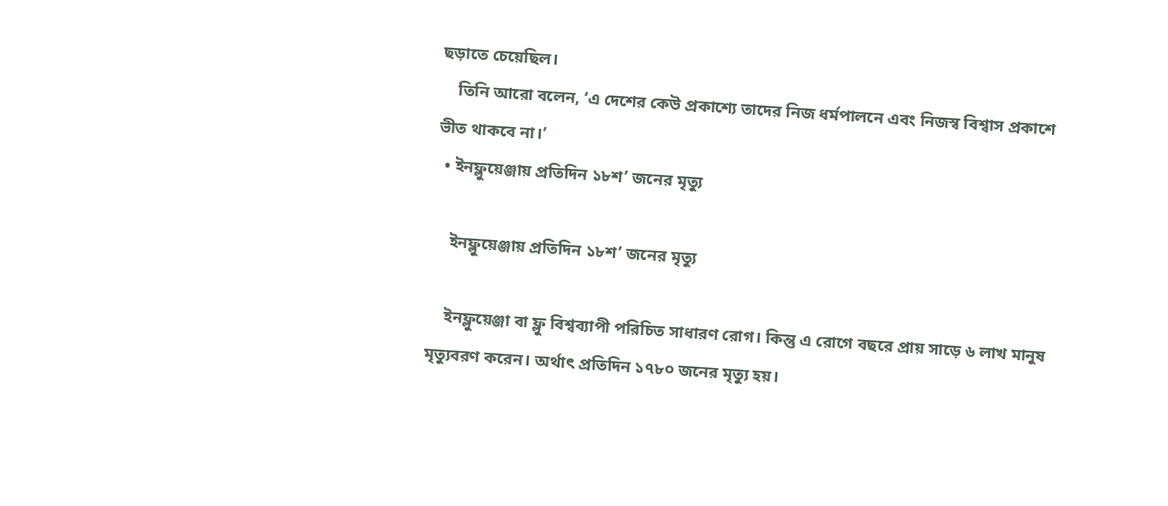ছড়াতে চেয়েছিল।
    তিনি আরো বলেন, ‘এ দেশের কেউ প্রকাশ্যে তাদের নিজ ধর্মপালনে এবং নিজস্ব বিশ্বাস প্রকাশে ভীত থাকবে না।’
  • ইনফ্লুয়েঞ্জায় প্রতিদিন ১৮শ’ জনের মৃত্যু

    ইনফ্লুয়েঞ্জায় প্রতিদিন ১৮শ’ জনের মৃত্যু

    ইনফ্লুয়েঞ্জা বা ফ্লু বিশ্বব্যাপী পরিচিত সাধারণ রোগ। কিন্তু এ রোগে বছরে প্রায় সাড়ে ৬ লাখ মানুষ মৃত্যুবরণ করেন। অর্থাৎ প্রতিদিন ১৭৮০ জনের মৃত্যু হয়।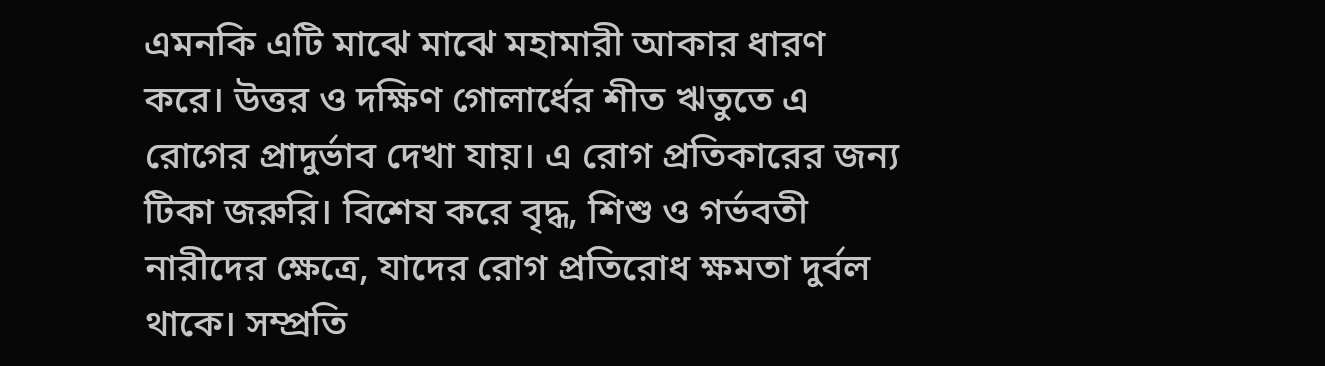এমনকি এটি মাঝে মাঝে মহামারী আকার ধারণ করে। উত্তর ও দক্ষিণ গোলার্ধের শীত ঋতুতে এ রোগের প্রাদুর্ভাব দেখা যায়। এ রোগ প্রতিকারের জন্য টিকা জরুরি। বিশেষ করে বৃদ্ধ, শিশু ও গর্ভবতী নারীদের ক্ষেত্রে, যাদের রোগ প্রতিরোধ ক্ষমতা দুর্বল থাকে। সম্প্রতি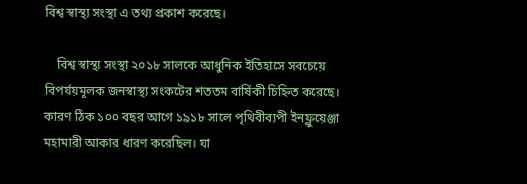বিশ্ব স্বাস্থ্য সংস্থা এ তথ্য প্রকাশ করেছে।

    বিশ্ব স্বাস্থ্য সংস্থা ২০১৮ সালকে আধুনিক ইতিহাসে সবচেয়ে বিপর্যয়মূলক জনস্বাস্থ্য সংকটের শততম বার্ষিকী চিহ্নিত করেছে। কারণ ঠিক ১০০ বছর আগে ১৯১৮ সালে পৃথিবীব্যপী ইনফ্লুয়েঞ্জা মহামারী আকার ধারণ করেছিল। যা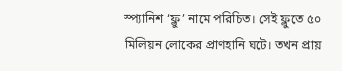স্প্যানিশ ‘ফ্লু’ নামে পরিচিত। সেই ফ্লুতে ৫০ মিলিয়ন লোকের প্রাণহানি ঘটে। তখন প্রায়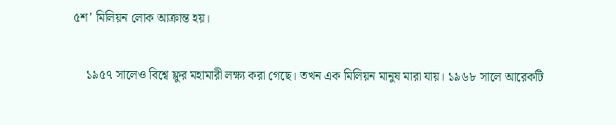৫শ’ মিলিয়ন লোক আক্রান্ত হয়।

    ১৯৫৭ সালেও বিশ্বে ফ্লুর মহামারী লক্ষ্য করা গেছে। তখন এক মিলিয়ন মানুষ মারা যায়। ১৯৬৮ সালে আরেকটি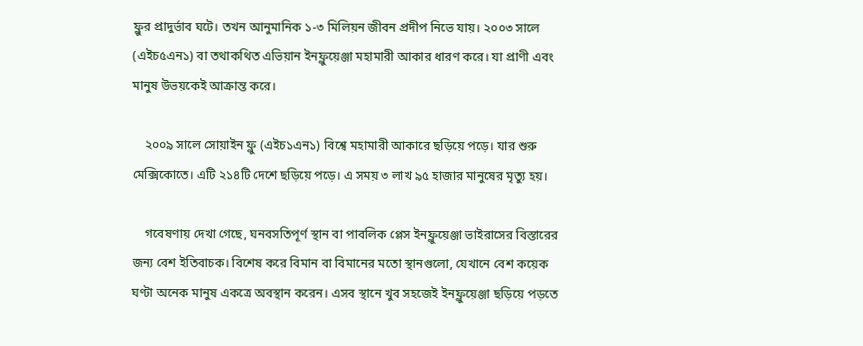ফ্লুর প্রাদুর্ভাব ঘটে। তখন আনুমানিক ১-৩ মিলিয়ন জীবন প্রদীপ নিভে যায়। ২০০৩ সালে (এইচ৫এন১) বা তথাকথিত এভিয়ান ইনফ্লুয়েঞ্জা মহামারী আকার ধারণ করে। যা প্রাণী এবং মানুষ উভয়কেই আক্রান্ত করে।

    ২০০৯ সালে সোয়াইন ফ্লু (এইচ১এন১) বিশ্বে মহামারী আকারে ছড়িয়ে পড়ে। যার শুরু মেক্সিকোতে। এটি ২১৪টি দেশে ছড়িয়ে পড়ে। এ সময় ৩ লাখ ৯৫ হাজার মানুষের মৃত্যু হয়।

    গবেষণায় দেখা গেছে, ঘনবসতিপূর্ণ স্থান বা পাবলিক প্লেস ইনফ্লুয়েঞ্জা ভাইরাসের বিস্তারের জন্য বেশ ইতিবাচক। বিশেষ করে বিমান বা বিমানের মতো স্থানগুলো, যেখানে বেশ কয়েক ঘণ্টা অনেক মানুষ একত্রে অবস্থান করেন। এসব স্থানে খুব সহজেই ইনফ্লুয়েঞ্জা ছড়িয়ে পড়তে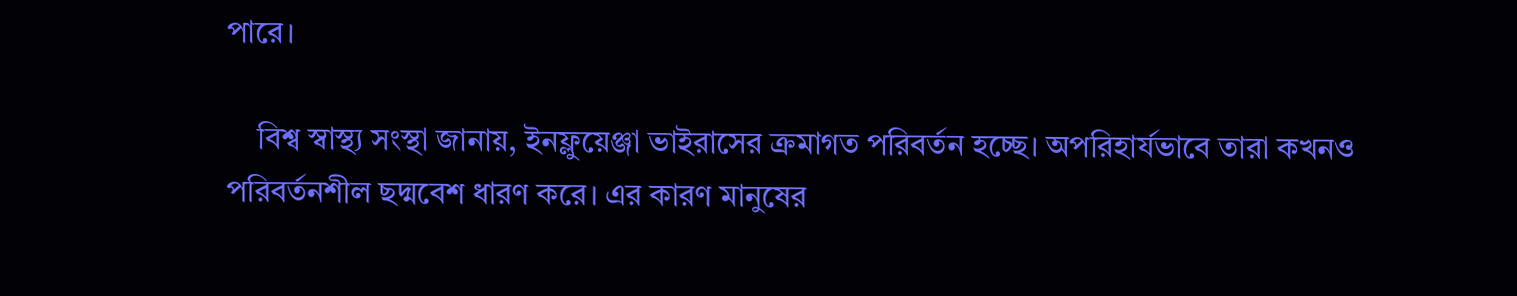পারে।

    বিশ্ব স্বাস্থ্য সংস্থা জানায়, ইনফ্লুয়েঞ্জা ভাইরাসের ক্রমাগত পরিবর্তন হচ্ছে। অপরিহার্যভাবে তারা কখনও পরিবর্তনশীল ছদ্মবেশ ধারণ করে। এর কারণ মানুষের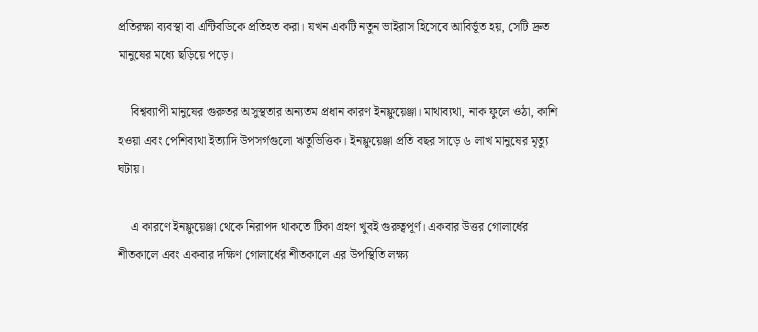প্রতিরক্ষা ব্যবস্থা বা এন্টিবডিকে প্রতিহত করা। যখন একটি নতুন ভাইরাস হিসেবে আবির্ভূত হয়, সেটি দ্রুত মানুষের মধ্যে ছড়িয়ে পড়ে।

    বিশ্বব্যাপী মানুষের গুরুতর অসুস্থতার অন্যতম প্রধান কারণ ইনফ্লুয়েঞ্জা। মাথাব্যথা, নাক ফুলে ওঠা, কাশি হওয়া এবং পেশিব্যথা ইত্যাদি উপসর্গগুলো ঋতুভিত্তিক। ইনফ্লুয়েঞ্জা প্রতি বছর সাড়ে ৬ লাখ মানুষের মৃত্যু ঘটায়।

    এ কারণে ইনফ্লুয়েঞ্জা থেকে নিরাপদ থাকতে টিকা গ্রহণ খুবই গুরুত্বপূর্ণ। একবার উত্তর গোলার্ধের শীতকালে এবং একবার দক্ষিণ গোলার্ধের শীতকালে এর উপস্থিতি লক্ষ্য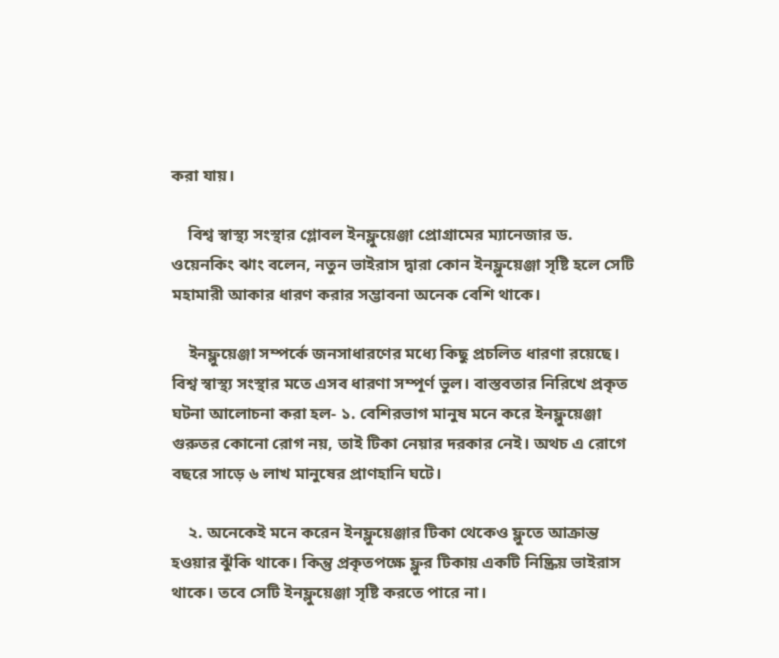করা যায়।

    বিশ্ব স্বাস্থ্য সংস্থার গ্লোবল ইনফ্লুয়েঞ্জা প্রোগ্রামের ম্যানেজার ড. ওয়েনকিং ঝাং বলেন, নতুন ভাইরাস দ্বারা কোন ইনফ্লুয়েঞ্জা সৃষ্টি হলে সেটি মহামারী আকার ধারণ করার সম্ভাবনা অনেক বেশি থাকে।

    ইনফ্লুয়েঞ্জা সম্পর্কে জনসাধারণের মধ্যে কিছু প্রচলিত ধারণা রয়েছে। বিশ্ব স্বাস্থ্য সংস্থার মতে এসব ধারণা সম্পূর্ণ ভুল। বাস্তবতার নিরিখে প্রকৃত ঘটনা আলোচনা করা হল- ১. বেশিরভাগ মানুষ মনে করে ইনফ্লুয়েঞ্জা গুরুতর কোনো রোগ নয়, তাই টিকা নেয়ার দরকার নেই। অথচ এ রোগে বছরে সাড়ে ৬ লাখ মানুষের প্রাণহানি ঘটে।

    ২. অনেকেই মনে করেন ইনফ্লুয়েঞ্জার টিকা থেকেও ফ্লুতে আক্রান্ত হওয়ার ঝুঁকি থাকে। কিন্তু প্রকৃতপক্ষে ফ্লুর টিকায় একটি নিষ্ক্রিয় ভাইরাস থাকে। তবে সেটি ইনফ্লুয়েঞ্জা সৃষ্টি করতে পারে না।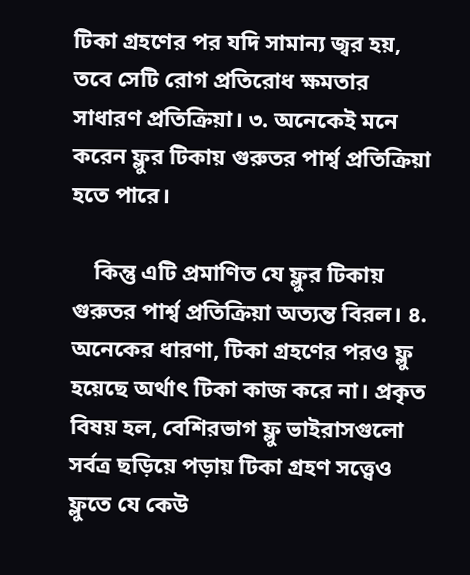টিকা গ্রহণের পর যদি সামান্য জ্বর হয়, তবে সেটি রোগ প্রতিরোধ ক্ষমতার সাধারণ প্রতিক্রিয়া। ৩. অনেকেই মনে করেন ফ্লুর টিকায় গুরুতর পার্শ্ব প্রতিক্রিয়া হতে পারে।

    কিন্তু এটি প্রমাণিত যে ফ্লুর টিকায় গুরুতর পার্শ্ব প্রতিক্রিয়া অত্যন্ত বিরল। ৪. অনেকের ধারণা, টিকা গ্রহণের পরও ফ্লু হয়েছে অর্থাৎ টিকা কাজ করে না। প্রকৃত বিষয় হল, বেশিরভাগ ফ্লু ভাইরাসগুলো সর্বত্র ছড়িয়ে পড়ায় টিকা গ্রহণ সত্ত্বেও ফ্লুতে যে কেউ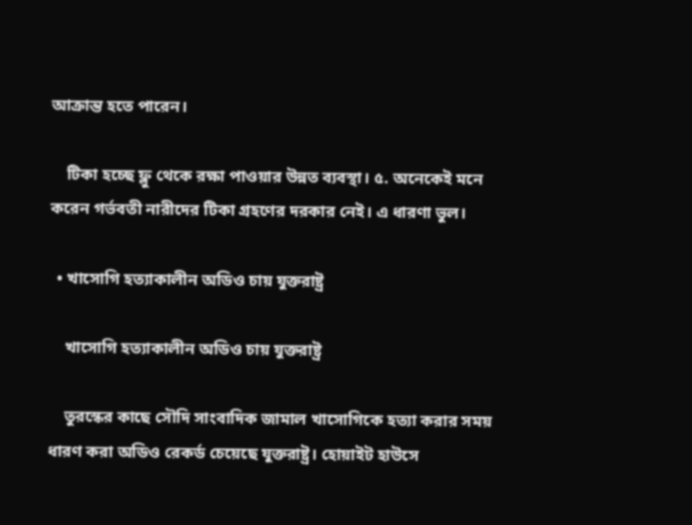আক্রান্ত হতে পারেন।

    টিকা হচ্ছে ফ্লু থেকে রক্ষা পাওয়ার উন্নত ব্যবস্থা। ৫. অনেকেই মনে করেন গর্ভবতী নারীদের টিকা গ্রহণের দরকার নেই। এ ধারণা ভুল।

  • খাসোগি হত্যাকালীন অডিও চায় যুক্তরাষ্ট্র

    খাসোগি হত্যাকালীন অডিও চায় যুক্তরাষ্ট্র

    তুরস্কের কাছে সৌদি সাংবাদিক জামাল খাসোগিকে হত্যা করার সময় ধারণ করা অডিও রেকর্ড চেয়েছে যুক্তরাষ্ট্র। হোয়াইট হাউসে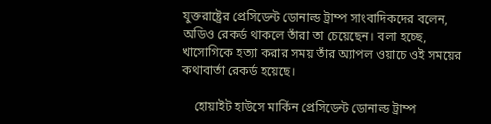যুক্তরাষ্ট্রের প্রেসিডেন্ট ডোনাল্ড ট্রাম্প সাংবাদিকদের বলেন, অডিও রেকর্ড থাকলে তাঁরা তা চেয়েছেন। বলা হচ্ছে, খাসোগিকে হত্যা করার সময় তাঁর অ্যাপল ওয়াচে ওই সময়ের কথাবার্তা রেকর্ড হয়েছে।

    হোয়াইট হাউসে মার্কিন প্রেসিডেন্ট ডোনাল্ড ট্রাম্প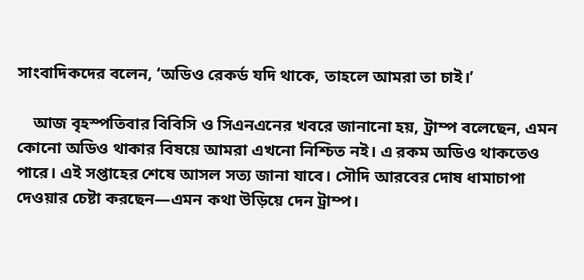সাংবাদিকদের বলেন, ‘অডিও রেকর্ড যদি থাকে, তাহলে আমরা তা চাই।’

    আজ বৃহস্পতিবার বিবিসি ও সিএনএনের খবরে জানানো হয়, ট্রাম্প বলেছেন, এমন কোনো অডিও থাকার বিষয়ে আমরা এখনো নিশ্চিত নই। এ রকম অডিও থাকতেও পারে। এই সপ্তাহের শেষে আসল সত্য জানা যাবে। সৌদি আরবের দোষ ধামাচাপা দেওয়ার চেষ্টা করছেন—এমন কথা উড়িয়ে দেন ট্রাম্প।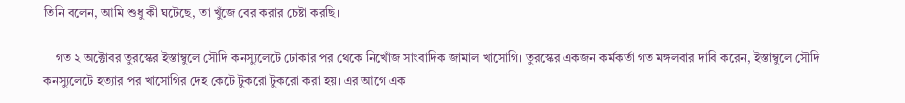তিনি বলেন, আমি শুধু কী ঘটেছে, তা খুঁজে বের করার চেষ্টা করছি।

    গত ২ অক্টোবর তুরস্কের ইস্তাম্বুলে সৌদি কনস্যুলেটে ঢোকার পর থেকে নিখোঁজ সাংবাদিক জামাল খাসোগি। তুরস্কের একজন কর্মকর্তা গত মঙ্গলবার দাবি করেন, ইস্তাম্বুলে সৌদি কনস্যুলেটে হত্যার পর খাসোগির দেহ কেটে টুকরো টুকরো করা হয়। এর আগে এক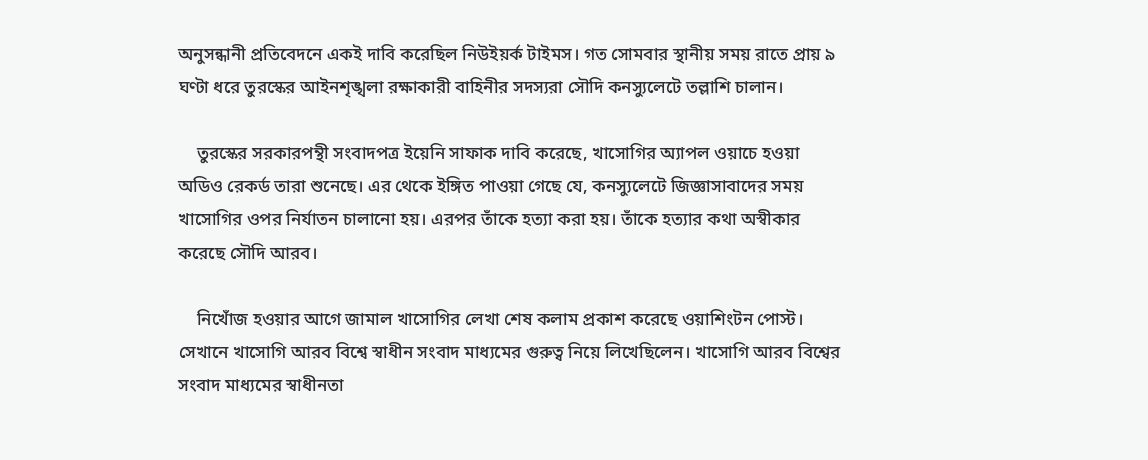অনুসন্ধানী প্রতিবেদনে একই দাবি করেছিল নিউইয়র্ক টাইমস। গত সোমবার স্থানীয় সময় রাতে প্রায় ৯ ঘণ্টা ধরে তুরস্কের আইনশৃঙ্খলা রক্ষাকারী বাহিনীর সদস্যরা সৌদি কনস্যুলেটে তল্লাশি চালান।

    তুরস্কের সরকারপন্থী সংবাদপত্র ইয়েনি সাফাক দাবি করেছে, খাসোগির অ্যাপল ওয়াচে হওয়া অডিও রেকর্ড তারা শুনেছে। এর থেকে ইঙ্গিত পাওয়া গেছে যে, কনস্যুলেটে জিজ্ঞাসাবাদের সময় খাসোগির ওপর নির্যাতন চালানো হয়। এরপর তাঁকে হত্যা করা হয়। তাঁকে হত্যার কথা অস্বীকার করেছে সৌদি আরব।

    নিখোঁজ হওয়ার আগে জামাল খাসোগির লেখা শেষ কলাম প্রকাশ করেছে ওয়াশিংটন পোস্ট। সেখানে খাসোগি আরব বিশ্বে স্বাধীন সংবাদ মাধ্যমের গুরুত্ব নিয়ে লিখেছিলেন। খাসোগি আরব বিশ্বের সংবাদ মাধ্যমের স্বাধীনতা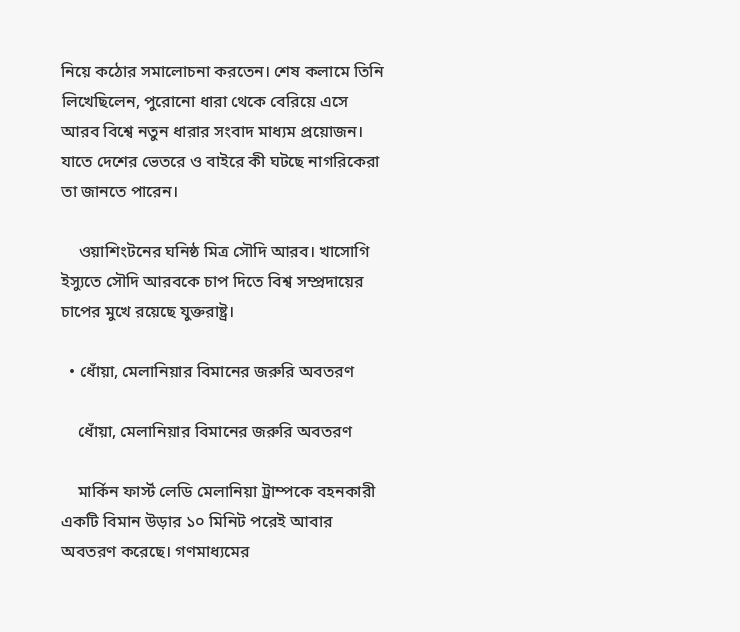নিয়ে কঠোর সমালোচনা করতেন। শেষ কলামে তিনি লিখেছিলেন, পুরোনো ধারা থেকে বেরিয়ে এসে আরব বিশ্বে নতুন ধারার সংবাদ মাধ্যম প্রয়োজন। যাতে দেশের ভেতরে ও বাইরে কী ঘটছে নাগরিকেরা তা জানতে পারেন।

    ওয়াশিংটনের ঘনিষ্ঠ মিত্র সৌদি আরব। খাসোগি ইস্যুতে সৌদি আরবকে চাপ দিতে বিশ্ব সম্প্রদায়ের চাপের মুখে রয়েছে যুক্তরাষ্ট্র।

  • ধোঁয়া, মেলানিয়ার বিমানের জরুরি অবতরণ

    ধোঁয়া, মেলানিয়ার বিমানের জরুরি অবতরণ

    মার্কিন ফার্স্ট লেডি মেলানিয়া ট্রাম্পকে বহনকারী একটি বিমান উড়ার ১০ মিনিট পরেই আবার অবতরণ করেছে। গণমাধ্যমের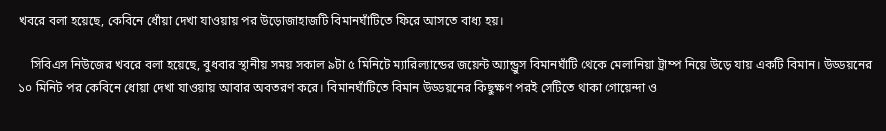খবরে বলা হয়েছে, কেবিনে ধোঁয়া দেখা যাওয়ায় পর উড়োজাহাজটি বিমানঘাঁটিতে ফিরে আসতে বাধ্য হয়।

    সিবিএস নিউজের খবরে বলা হয়েছে, বুধবার স্থানীয় সময় সকাল ৯টা ৫ মিনিটে ম্যারিল্যান্ডের জয়েন্ট অ্যান্ড্রুস বিমানঘাঁটি থেকে মেলানিয়া ট্রাম্প নিয়ে উড়ে যায় একটি বিমান। উড্ডয়নের ১০ মিনিট পর কেবিনে ধোয়া দেখা যাওয়ায় আবার অবতরণ করে। বিমানঘাঁটিতে বিমান উড্ডয়নের কিছুক্ষণ পরই সেটিতে থাকা গোয়েন্দা ও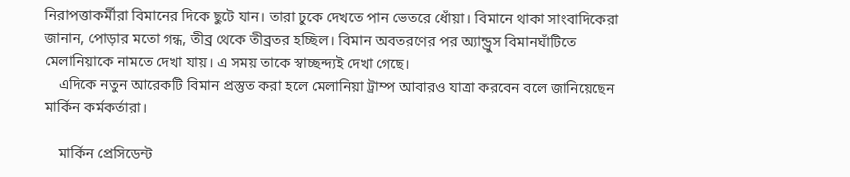নিরাপত্তাকর্মীরা বিমানের দিকে ছুটে যান। তারা ঢুকে দেখতে পান ভেতরে ধোঁয়া। বিমানে থাকা সাংবাদিকেরা জানান, পোড়ার মতো গন্ধ, তীব্র থেকে তীব্রতর হচ্ছিল। বিমান অবতরণের পর অ্যান্ড্রুস বিমানঘাঁটিতে মেলানিয়াকে নামতে দেখা যায়। এ সময় তাকে স্বাচ্ছন্দ্যই দেখা গেছে।
    এদিকে নতুন আরেকটি বিমান প্রস্তুত করা হলে মেলানিয়া ট্রাম্প আবারও যাত্রা করবেন বলে জানিয়েছেন মার্কিন কর্মকর্তারা।

    মার্কিন প্রেসিডেন্ট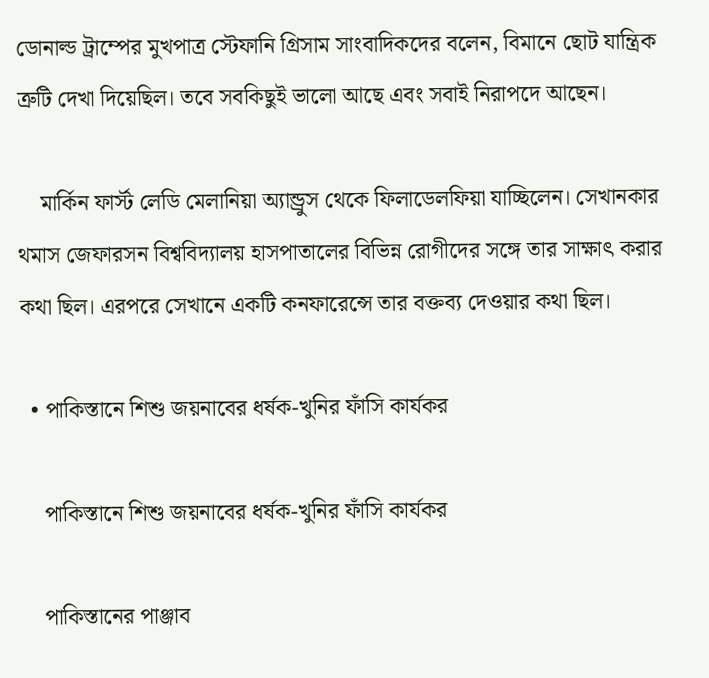ডোনাল্ড ট্রাম্পের মুখপাত্র স্টেফানি গ্রিসাম সাংবাদিকদের বলেন, বিমানে ছোট যান্ত্রিক ত্রুটি দেখা দিয়েছিল। তবে সবকিছুই ভালো আছে এবং সবাই নিরাপদে আছেন।

    মার্কিন ফার্স্ট লেডি মেলানিয়া অ্যান্ড্রুস থেকে ফিলাডেলফিয়া যাচ্ছিলেন। সেখানকার থমাস জেফারসন বিশ্ববিদ্যালয় হাসপাতালের বিভিন্ন রোগীদের সঙ্গে তার সাক্ষাৎ করার কথা ছিল। এরপরে সেখানে একটি কনফারেন্সে তার বক্তব্য দেওয়ার কথা ছিল।

  • পাকিস্তানে শিশু জয়নাবের ধর্ষক-খুনির ফাঁসি কার্যকর

    পাকিস্তানে শিশু জয়নাবের ধর্ষক-খুনির ফাঁসি কার্যকর

    পাকিস্তানের পাঞ্জাব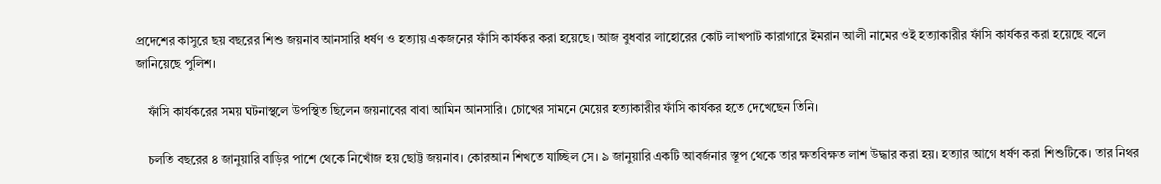প্রদেশের কাসুরে ছয় বছরের শিশু জয়নাব আনসারি ধর্ষণ ও হত্যায় একজনের ফাঁসি কার্যকর করা হয়েছে। আজ বুধবার লাহোরের কোট লাখপাট কারাগারে ইমরান আলী নামের ওই হত্যাকারীর ফাঁসি কার্যকর করা হয়েছে বলে জানিয়েছে পুলিশ।

    ফাঁসি কার্যকরের সময় ঘটনাস্থলে উপস্থিত ছিলেন জয়নাবের বাবা আমিন আনসারি। চোখের সামনে মেয়ের হত্যাকারীর ফাঁসি কার্যকর হতে দেখেছেন তিনি।

    চলতি বছরের ৪ জানুয়ারি বাড়ির পাশে থেকে নিখোঁজ হয় ছোট্ট জয়নাব। কোরআন শিখতে যাচ্ছিল সে। ৯ জানুয়ারি একটি আবর্জনার স্তূপ থেকে তার ক্ষতবিক্ষত লাশ উদ্ধার করা হয়। হত্যার আগে ধর্ষণ করা শিশুটিকে। তার নিথর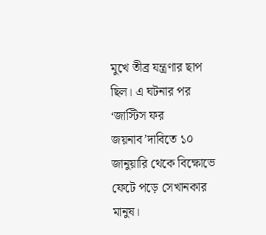মুখে তীব্র যন্ত্রণার ছাপ ছিল। এ ঘটনার পর ‘জাস্টিস ফর জয়নাব’দাবিতে ১০ জানুয়ারি থেকে বিক্ষোভে ফেটে পড়ে সেখানকার মানুষ।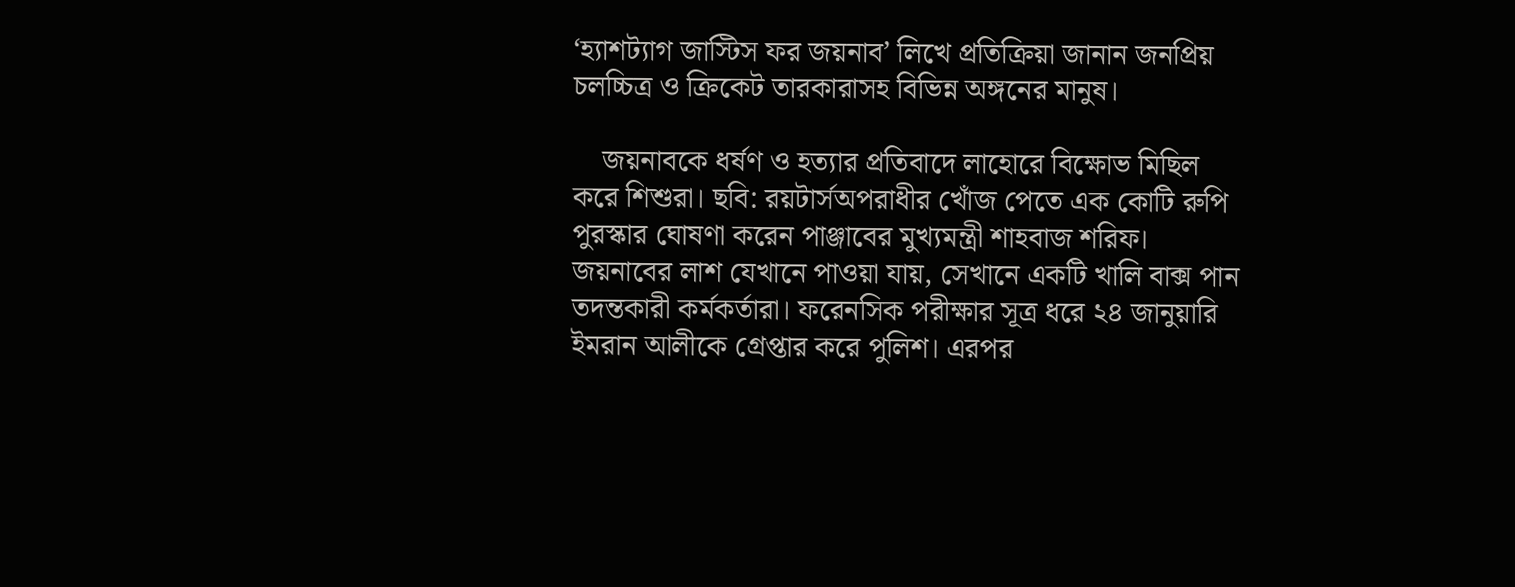‘হ্যাশট্যাগ জাস্টিস ফর জয়নাব’ লিখে প্রতিক্রিয়া জানান জনপ্রিয় চলচ্চিত্র ও ক্রিকেট তারকারাসহ বিভিন্ন অঙ্গনের মানুষ।

    জয়নাবকে ধর্ষণ ও হত্যার প্রতিবাদে লাহোরে বিক্ষোভ মিছিল করে শিশুরা। ছবি: রয়টার্সঅপরাধীর খোঁজ পেতে এক কোটি রুপি পুরস্কার ঘোষণা করেন পাঞ্জাবের মুখ্যমন্ত্রী শাহবাজ শরিফ। জয়নাবের লাশ যেখানে পাওয়া যায়, সেখানে একটি খালি বাক্স পান তদন্তকারী কর্মকর্তারা। ফরেনসিক পরীক্ষার সূত্র ধরে ২৪ জানুয়ারি ইমরান আলীকে গ্রেপ্তার করে পুলিশ। এরপর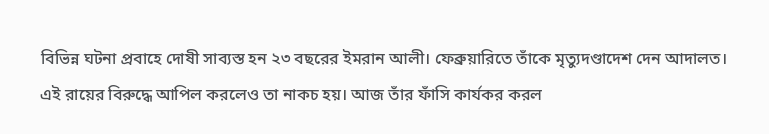বিভিন্ন ঘটনা প্রবাহে দোষী সাব্যস্ত হন ২৩ বছরের ইমরান আলী। ফেব্রুয়ারিতে তাঁকে মৃত্যুদণ্ডাদেশ দেন আদালত। এই রায়ের বিরুদ্ধে আপিল করলেও তা নাকচ হয়। আজ তাঁর ফাঁসি কার্যকর করল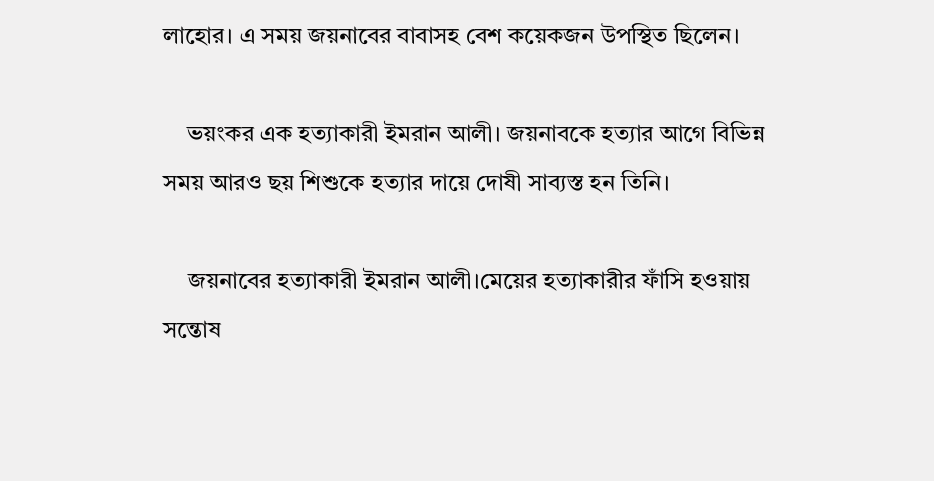লাহোর। এ সময় জয়নাবের বাবাসহ বেশ কয়েকজন উপস্থিত ছিলেন।

    ভয়ংকর এক হত্যাকারী ইমরান আলী। জয়নাবকে হত্যার আগে বিভিন্ন সময় আরও ছয় শিশুকে হত্যার দায়ে দোষী সাব্যস্ত হন তিনি।

    জয়নাবের হত্যাকারী ইমরান আলী।মেয়ের হত্যাকারীর ফাঁসি হওয়ায় সন্তোষ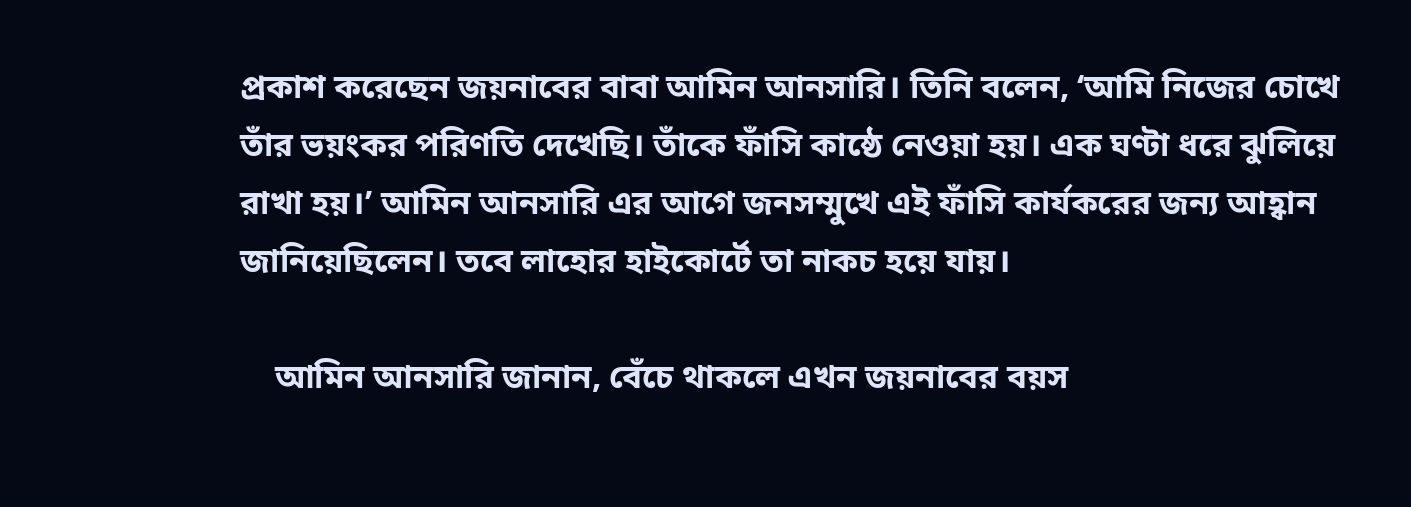প্রকাশ করেছেন জয়নাবের বাবা আমিন আনসারি। তিনি বলেন, ‘আমি নিজের চোখে তাঁর ভয়ংকর পরিণতি দেখেছি। তাঁকে ফাঁসি কাষ্ঠে নেওয়া হয়। এক ঘণ্টা ধরে ঝুলিয়ে রাখা হয়।’ আমিন আনসারি এর আগে জনসম্মুখে এই ফাঁসি কার্যকরের জন্য আহ্বান জানিয়েছিলেন। তবে লাহোর হাইকোর্টে তা নাকচ হয়ে যায়।

    আমিন আনসারি জানান, বেঁচে থাকলে এখন জয়নাবের বয়স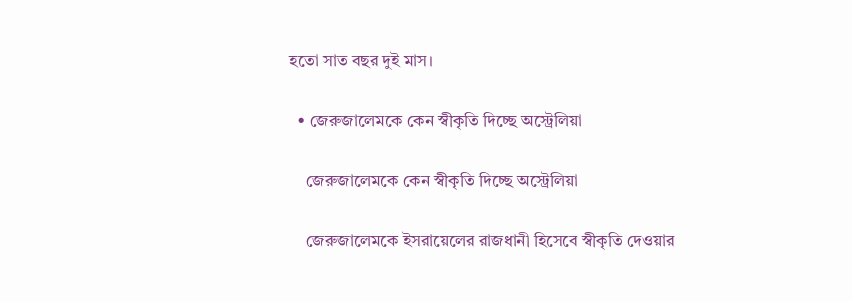হতো সাত বছর দুই মাস।

  • জেরুজালেমকে কেন স্বীকৃতি দিচ্ছে অস্ট্রেলিয়া

    জেরুজালেমকে কেন স্বীকৃতি দিচ্ছে অস্ট্রেলিয়া

    জেরুজালেমকে ইসরায়েলের রাজধানী হিসেবে স্বীকৃতি দেওয়ার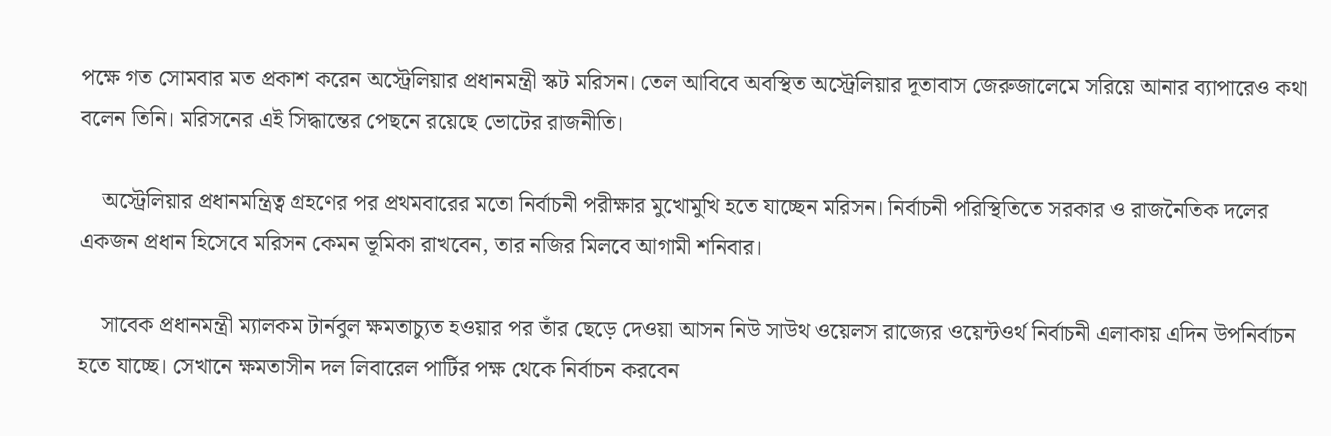পক্ষে গত সোমবার মত প্রকাশ করেন অস্ট্রেলিয়ার প্রধানমন্ত্রী স্কট মরিসন। তেল আবিবে অবস্থিত অস্ট্রেলিয়ার দূতাবাস জেরুজালেমে সরিয়ে আনার ব্যাপারেও কথা বলেন তিনি। মরিসনের এই সিদ্ধান্তের পেছনে রয়েছে ভোটের রাজনীতি।

    অস্ট্রেলিয়ার প্রধানমন্ত্রিত্ব গ্রহণের পর প্রথমবারের মতো নির্বাচনী পরীক্ষার মুখোমুখি হতে যাচ্ছেন মরিসন। নির্বাচনী পরিস্থিতিতে সরকার ও রাজনৈতিক দলের একজন প্রধান হিসেবে মরিসন কেমন ভূমিকা রাখবেন, তার নজির মিলবে আগামী শনিবার।

    সাবেক প্রধানমন্ত্রী ম্যালকম টার্নবুল ক্ষমতাচ্যুত হওয়ার পর তাঁর ছেড়ে দেওয়া আসন নিউ সাউথ ওয়েলস রাজ্যের ওয়েন্টওর্থ নির্বাচনী এলাকায় এদিন উপনির্বাচন হতে যাচ্ছে। সেখানে ক্ষমতাসীন দল লিবারেল পার্টির পক্ষ থেকে নির্বাচন করবেন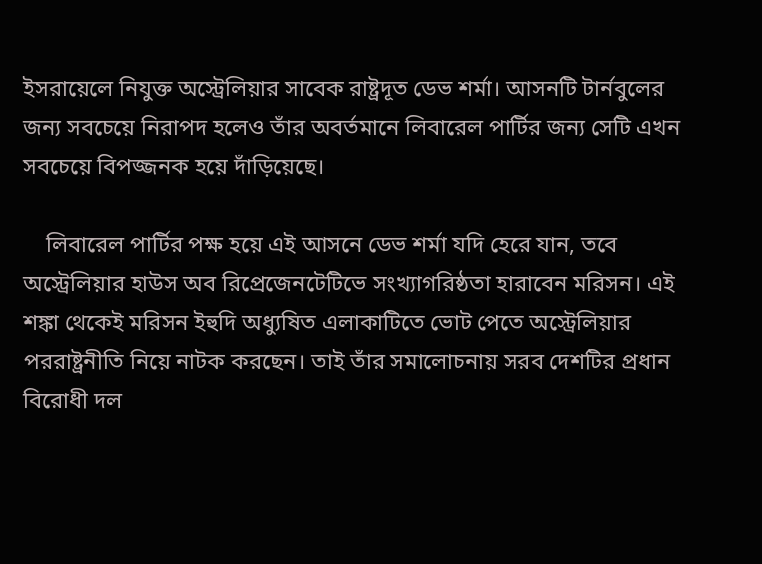ইসরায়েলে নিযুক্ত অস্ট্রেলিয়ার সাবেক রাষ্ট্রদূত ডেভ শর্মা। আসনটি টার্নবুলের জন্য সবচেয়ে নিরাপদ হলেও তাঁর অবর্তমানে লিবারেল পার্টির জন্য সেটি এখন সবচেয়ে বিপজ্জনক হয়ে দাঁড়িয়েছে।

    লিবারেল পার্টির পক্ষ হয়ে এই আসনে ডেভ শর্মা যদি হেরে যান, তবে অস্ট্রেলিয়ার হাউস অব রিপ্রেজেনটেটিভে সংখ্যাগরিষ্ঠতা হারাবেন মরিসন। এই শঙ্কা থেকেই মরিসন ইহুদি অধ্যুষিত এলাকাটিতে ভোট পেতে অস্ট্রেলিয়ার পররাষ্ট্রনীতি নিয়ে নাটক করছেন। তাই তাঁর সমালোচনায় সরব দেশটির প্রধান বিরোধী দল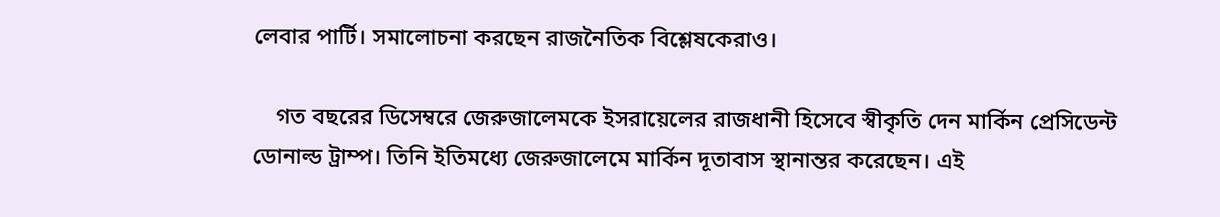লেবার পার্টি। সমালোচনা করছেন রাজনৈতিক বিশ্লেষকেরাও।

    গত বছরের ডিসেম্বরে জেরুজালেমকে ইসরায়েলের রাজধানী হিসেবে স্বীকৃতি দেন মার্কিন প্রেসিডেন্ট ডোনাল্ড ট্রাম্প। তিনি ইতিমধ্যে জেরুজালেমে মার্কিন দূতাবাস স্থানান্তর করেছেন। এই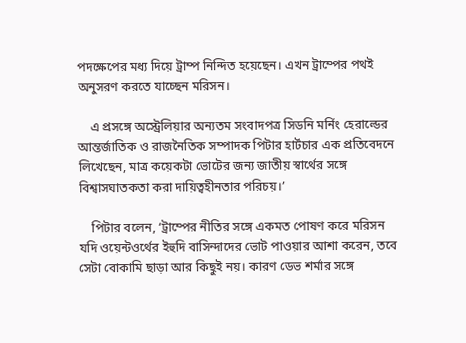পদক্ষেপের মধ্য দিয়ে ট্রাম্প নিন্দিত হয়েছেন। এখন ট্রাম্পের পথই অনুসরণ করতে যাচ্ছেন মরিসন।

    এ প্রসঙ্গে অস্ট্রেলিয়ার অন্যতম সংবাদপত্র সিডনি মর্নিং হেরাল্ডের আন্তর্জাতিক ও রাজনৈতিক সম্পাদক পিটার হার্টচার এক প্রতিবেদনে লিখেছেন, মাত্র কয়েকটা ভোটের জন্য জাতীয় স্বার্থের সঙ্গে বিশ্বাসঘাতকতা করা দায়িত্বহীনতার পরিচয়।’

    পিটার বলেন, ‘ট্রাম্পের নীতির সঙ্গে একমত পোষণ করে মরিসন যদি ওয়েন্টওর্থের ইহুদি বাসিন্দাদের ভোট পাওয়ার আশা করেন, তবে সেটা বোকামি ছাড়া আর কিছুই নয়। কারণ ডেভ শর্মার সঙ্গে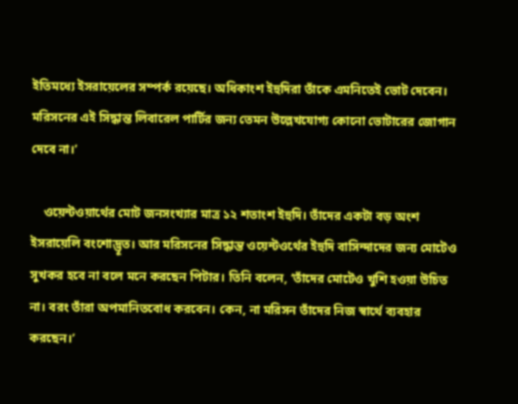ইতিমধ্যে ইসরায়েলের সম্পর্ক রয়েছে। অধিকাংশ ইহুদিরা তাঁকে এমনিতেই ভোট দেবেন। মরিসনের এই সিদ্ধান্ত লিবারেল পার্টির জন্য তেমন উল্লেখযোগ্য কোনো ভোটারের জোগান দেবে না।’

    ওয়েন্টওয়ার্থের মোট জনসংখ্যার মাত্র ১২ শতাংশ ইহুদি। তাঁদের একটা বড় অংশ ইসরায়েলি বংশোদ্ভূত। আর মরিসনের সিদ্ধান্ত ওয়েন্টওর্থের ইহুদি বাসিন্দাদের জন্য মোটেও সুখকর হবে না বলে মনে করছেন পিটার। তিনি বলেন, ‘তাঁদের মোটেও খুশি হওয়া উচিত না। বরং তাঁরা অপমানিতবোধ করবেন। কেন, না মরিসন তাঁদের নিজ স্বার্থে ব্যবহার করছেন।’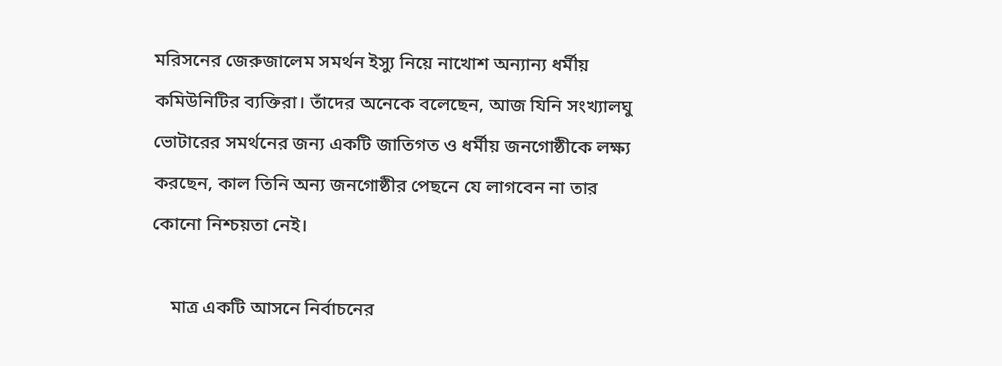মরিসনের জেরুজালেম সমর্থন ইস্যু নিয়ে নাখোশ অন্যান্য ধর্মীয় কমিউনিটির ব্যক্তিরা। তাঁদের অনেকে বলেছেন, আজ যিনি সংখ্যালঘু ভোটারের সমর্থনের জন্য একটি জাতিগত ও ধর্মীয় জনগোষ্ঠীকে লক্ষ্য করছেন, কাল তিনি অন্য জনগোষ্ঠীর পেছনে যে লাগবেন না তার কোনো নিশ্চয়তা নেই।

    মাত্র একটি আসনে নির্বাচনের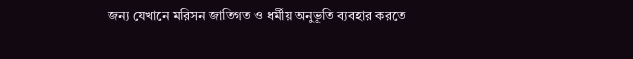জন্য যেখানে মরিসন জাতিগত ও ধর্মীয় অনুভূতি ব্যবহার করতে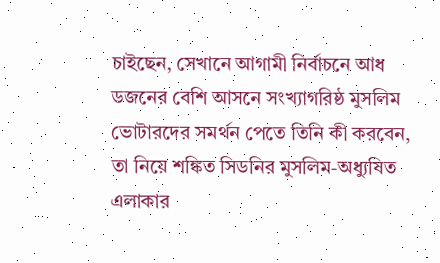চাইছেন, সেখানে আগামী নির্বাচনে আধ ডজনের বেশি আসনে সংখ্যাগরিষ্ঠ মুসলিম ভোটারদের সমর্থন পেতে তিনি কী করবেন, তা নিয়ে শঙ্কিত সিডনির মুসলিম-অধ্যুষিত এলাকার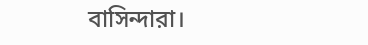বাসিন্দারা।